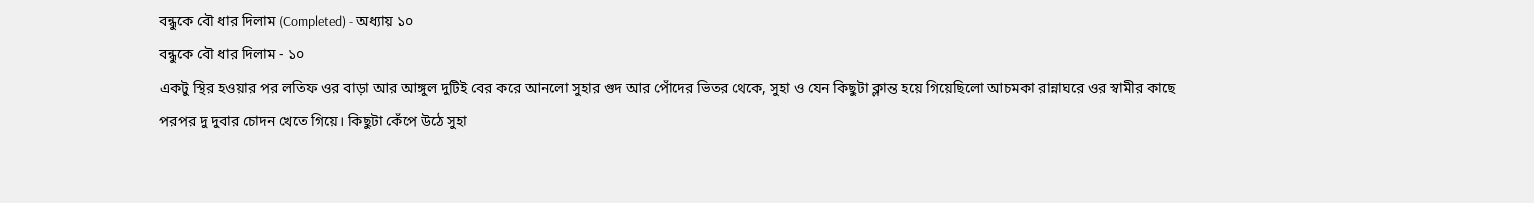বন্ধুকে বৌ ধার দিলাম (Completed) - অধ্যায় ১০
বন্ধুকে বৌ ধার দিলাম - ১০
একটু স্থির হওয়ার পর লতিফ ওর বাড়া আর আঙ্গুল দুটিই বের করে আনলো সুহার গুদ আর পোঁদের ভিতর থেকে, সুহা ও যেন কিছুটা ক্লান্ত হয়ে গিয়েছিলো আচমকা রান্নাঘরে ওর স্বামীর কাছে পরপর দু দুবার চোদন খেতে গিয়ে। কিছুটা কেঁপে উঠে সুহা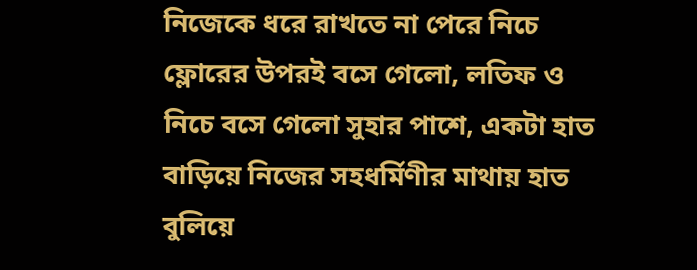নিজেকে ধরে রাখতে না পেরে নিচে ফ্লোরের উপরই বসে গেলো, লতিফ ও নিচে বসে গেলো সুহার পাশে, একটা হাত বাড়িয়ে নিজের সহধর্মিণীর মাথায় হাত বুলিয়ে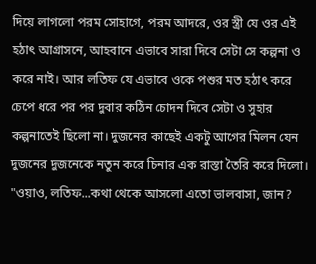দিয়ে লাগলো পরম সোহাগে, পরম আদরে, ওর স্ত্রী যে ওর এই হঠাৎ আগ্রাসনে, আহবানে এভাবে সারা দিবে সেটা সে কল্পনা ও করে নাই। আর লতিফ যে এভাবে ওকে পশুর মত হঠাৎ করে চেপে ধরে পর পর দুবার কঠিন চোদন দিবে সেটা ও সুহার কল্পনাতেই ছিলো না। দুজনের কাছেই একটু আগের মিলন যেন দুজনের দুজনেকে নতুন করে চিনার এক রাস্তা তৈরি করে দিলো।
"ওয়াও, লতিফ...কথা থেকে আসলো এতো ভালবাসা, জান?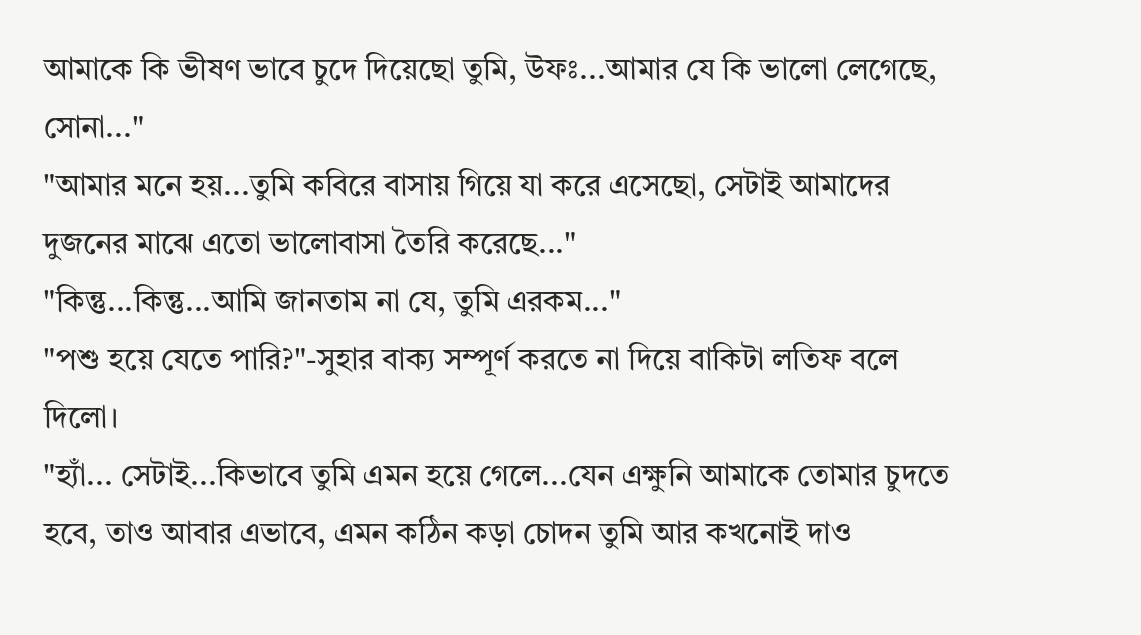আমাকে কি ভীষণ ভাবে চুদে দিয়েছো তুমি, উফঃ...আমার যে কি ভালো লেগেছে, সোনা..."
"আমার মনে হয়...তুমি কবিরে বাসায় গিয়ে যা করে এসেছো, সেটাই আমাদের দুজনের মাঝে এতো ভালোবাসা তৈরি করেছে..."
"কিন্তু...কিন্তু...আমি জানতাম না যে, তুমি এরকম..."
"পশু হয়ে যেতে পারি?"-সুহার বাক্য সম্পূর্ণ করতে না দিয়ে বাকিটা লতিফ বলে দিলো।
"হ্যাঁ... সেটাই...কিভাবে তুমি এমন হয়ে গেলে...যেন এক্ষুনি আমাকে তোমার চুদতে হবে, তাও আবার এভাবে, এমন কঠিন কড়া চোদন তুমি আর কখনোই দাও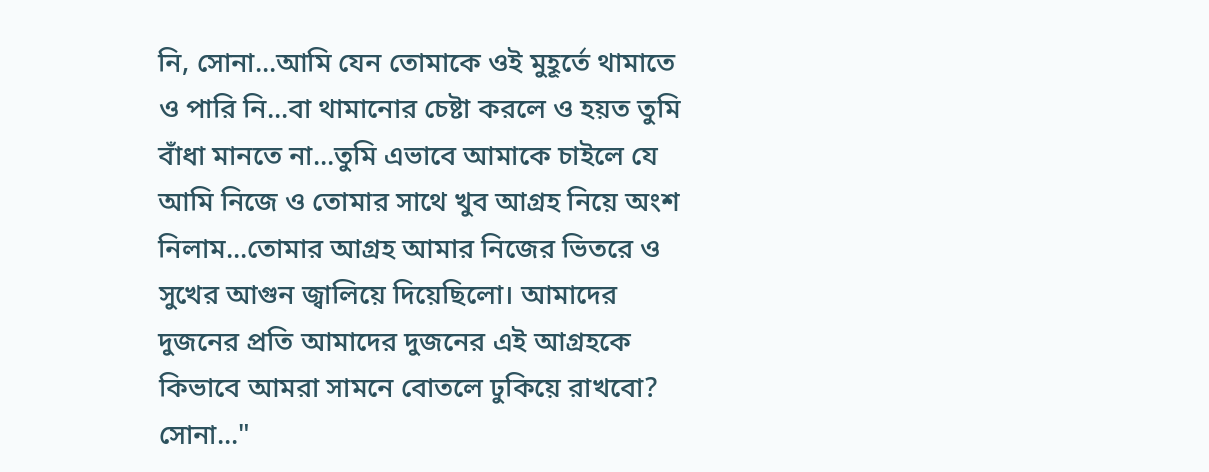নি, সোনা...আমি যেন তোমাকে ওই মুহূর্তে থামাতে ও পারি নি...বা থামানোর চেষ্টা করলে ও হয়ত তুমি বাঁধা মানতে না...তুমি এভাবে আমাকে চাইলে যে আমি নিজে ও তোমার সাথে খুব আগ্রহ নিয়ে অংশ নিলাম...তোমার আগ্রহ আমার নিজের ভিতরে ও সুখের আগুন জ্বালিয়ে দিয়েছিলো। আমাদের দুজনের প্রতি আমাদের দুজনের এই আগ্রহকে কিভাবে আমরা সামনে বোতলে ঢুকিয়ে রাখবো? সোনা..."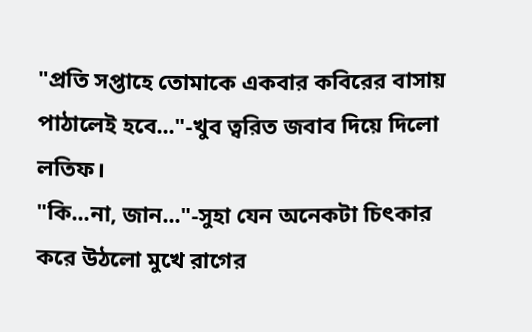"প্রতি সপ্তাহে তোমাকে একবার কবিরের বাসায় পাঠালেই হবে..."-খুব ত্বরিত জবাব দিয়ে দিলো লতিফ।
"কি...না, জান..."-সুহা যেন অনেকটা চিৎকার করে উঠলো মুখে রাগের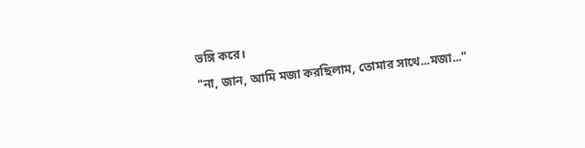ভঙ্গি করে।
"না, জান, আমি মজা করছিলাম, তোমার সাথে...মজা..."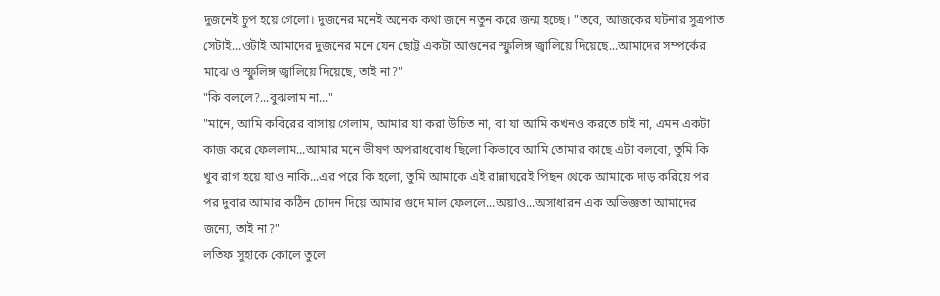দুজনেই চুপ হয়ে গেলো। দুজনের মনেই অনেক কথা জনে নতুন করে জন্ম হচ্ছে। "তবে, আজকের ঘটনার সুত্রপাত সেটাই...ওটাই আমাদের দুজনের মনে যেন ছোট্ট একটা আগুনের স্ফুলিঙ্গ জ্বালিয়ে দিয়েছে...আমাদের সম্পর্কের মাঝে ও স্ফুলিঙ্গ জ্বালিয়ে দিয়েছে, তাই না?"
"কি বললে?...বুঝলাম না..."
"মানে, আমি কবিরের বাসায় গেলাম, আমার যা করা উচিত না, বা যা আমি কখনও করতে চাই না, এমন একটা কাজ করে ফেললাম...আমার মনে ভীষণ অপরাধবোধ ছিলো কিভাবে আমি তোমার কাছে এটা বলবো, তুমি কি খুব রাগ হয়ে যাও নাকি...এর পরে কি হলো, তুমি আমাকে এই রান্নাঘরেই পিছন থেকে আমাকে দাড় করিয়ে পর পর দুবার আমার কঠিন চোদন দিয়ে আমার গুদে মাল ফেললে...অয়াও...অসাধারন এক অভিজ্ঞতা আমাদের জন্যে, তাই না?"
লতিফ সুহাকে কোলে তুলে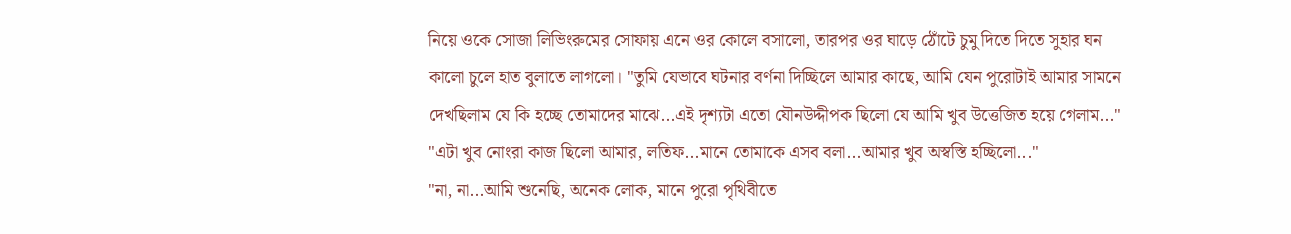নিয়ে ওকে সোজা লিভিংরুমের সোফায় এনে ওর কোলে বসালো, তারপর ওর ঘাড়ে ঠোঁটে চুমু দিতে দিতে সুহার ঘন কালো চুলে হাত বুলাতে লাগলো। "তুমি যেভাবে ঘটনার বর্ণনা দিচ্ছিলে আমার কাছে, আমি যেন পুরোটাই আমার সামনে দেখছিলাম যে কি হচ্ছে তোমাদের মাঝে...এই দৃশ্যটা এতো যৌনউদ্দীপক ছিলো যে আমি খুব উত্তেজিত হয়ে গেলাম..."
"এটা খুব নোংরা কাজ ছিলো আমার, লতিফ...মানে তোমাকে এসব বলা...আমার খুব অস্বস্তি হচ্ছিলো..."
"না, না...আমি শুনেছি, অনেক লোক, মানে পুরো পৃথিবীতে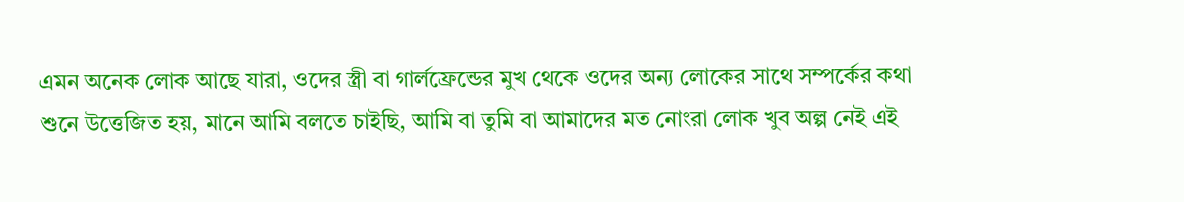এমন অনেক লোক আছে যারা, ওদের স্ত্রী বা গার্লফ্রেন্ডের মুখ থেকে ওদের অন্য লোকের সাথে সম্পর্কের কথা শুনে উত্তেজিত হয়, মানে আমি বলতে চাইছি, আমি বা তুমি বা আমাদের মত নোংরা লোক খুব অল্প নেই এই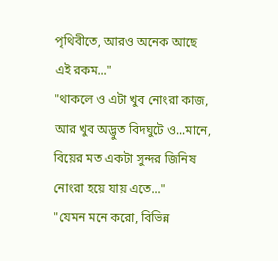পৃথিবীতে, আরও অনেক আছে এই রকম..."
"থাকলে ও এটা খুব নোংরা কাজ, আর খুব অদ্ভুত বিদঘুটে ও...মানে, বিয়ের মত একটা সুন্দর জিনিষ নোংরা হয়ে যায় এতে..."
"যেমন মনে করো, বিভিন্ন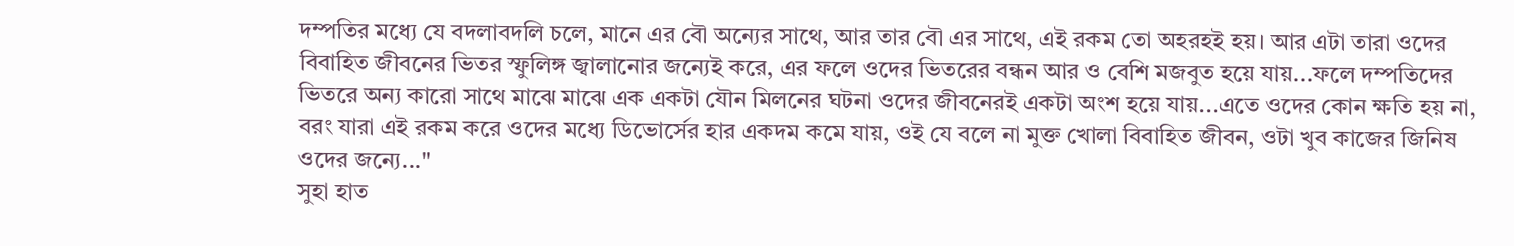দম্পতির মধ্যে যে বদলাবদলি চলে, মানে এর বৌ অন্যের সাথে, আর তার বৌ এর সাথে, এই রকম তো অহরহই হয়। আর এটা তারা ওদের বিবাহিত জীবনের ভিতর স্ফুলিঙ্গ জ্বালানোর জন্যেই করে, এর ফলে ওদের ভিতরের বন্ধন আর ও বেশি মজবুত হয়ে যায়...ফলে দম্পতিদের ভিতরে অন্য কারো সাথে মাঝে মাঝে এক একটা যৌন মিলনের ঘটনা ওদের জীবনেরই একটা অংশ হয়ে যায়...এতে ওদের কোন ক্ষতি হয় না, বরং যারা এই রকম করে ওদের মধ্যে ডিভোর্সের হার একদম কমে যায়, ওই যে বলে না মুক্ত খোলা বিবাহিত জীবন, ওটা খুব কাজের জিনিষ ওদের জন্যে..."
সুহা হাত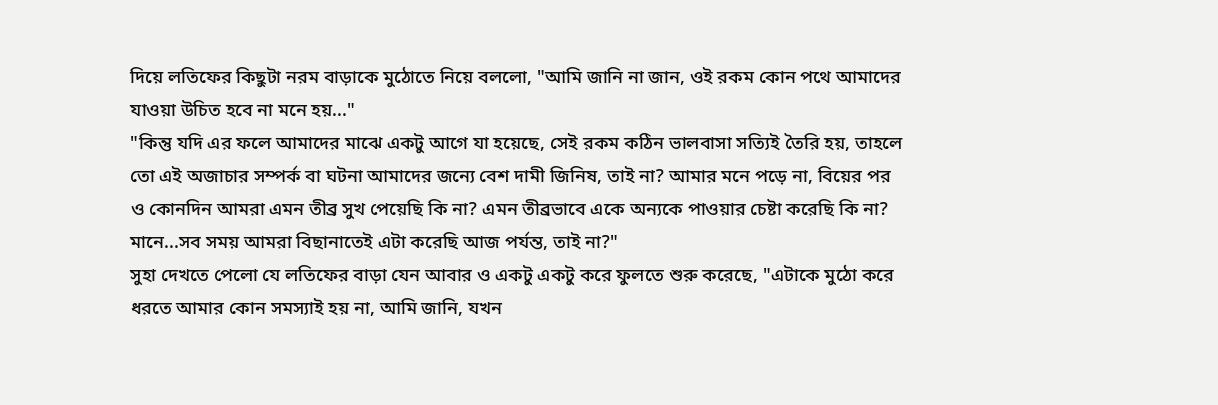দিয়ে লতিফের কিছুটা নরম বাড়াকে মুঠোতে নিয়ে বললো, "আমি জানি না জান, ওই রকম কোন পথে আমাদের যাওয়া উচিত হবে না মনে হয়..."
"কিন্তু যদি এর ফলে আমাদের মাঝে একটু আগে যা হয়েছে, সেই রকম কঠিন ভালবাসা সত্যিই তৈরি হয়, তাহলে তো এই অজাচার সম্পর্ক বা ঘটনা আমাদের জন্যে বেশ দামী জিনিষ, তাই না? আমার মনে পড়ে না, বিয়ের পর ও কোনদিন আমরা এমন তীব্র সুখ পেয়েছি কি না? এমন তীব্রভাবে একে অন্যকে পাওয়ার চেষ্টা করেছি কি না? মানে...সব সময় আমরা বিছানাতেই এটা করেছি আজ পর্যন্ত, তাই না?"
সুহা দেখতে পেলো যে লতিফের বাড়া যেন আবার ও একটু একটু করে ফুলতে শুরু করেছে, "এটাকে মুঠো করে ধরতে আমার কোন সমস্যাই হয় না, আমি জানি, যখন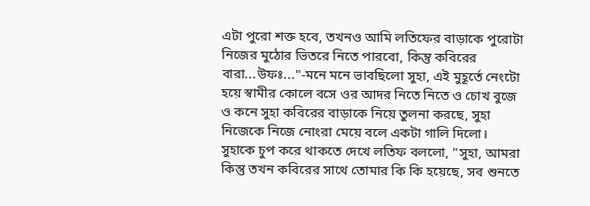এটা পুরো শক্ত হবে, তখনও আমি লতিফের বাড়াকে পুরোটা নিজের মুঠোর ভিতরে নিতে পারবো, কিন্তু কবিরের বারা...উফঃ..."-মনে মনে ভাবছিলো সুহা, এই মুহূর্তে নেংটো হয়ে স্বামীর কোলে বসে ওর আদর নিতে নিতে ও চোখ বুজে ও কনে সুহা কবিরের বাড়াকে নিয়ে তুলনা করছে, সুহা নিজেকে নিজে নোংরা মেয়ে বলে একটা গালি দিলো।
সুহাকে চুপ করে থাকতে দেখে লতিফ বললো, "সুহা, আমরা কিন্তু তখন কবিরের সাথে তোমার কি কি হয়েছে, সব শুনতে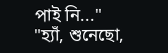পাই নি..."
"হ্যাঁ, শুনেছো,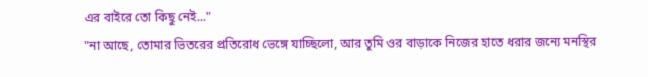এর বাইরে তো কিছু নেই..."
"না আছে, তোমার ভিতরের প্রতিরোধ ভেঙ্গে যাচ্ছিলো, আর তুমি ওর বাড়াকে নিজের হাতে ধরার জন্যে মনস্থির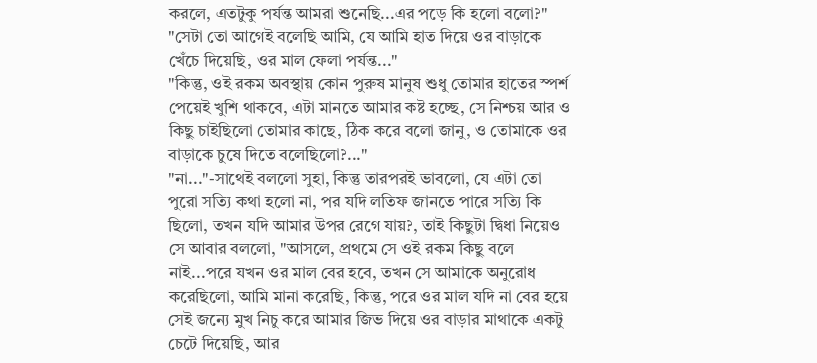করলে, এতটুকু পর্যন্ত আমরা শুনেছি...এর পড়ে কি হলো বলো?"
"সেটা তো আগেই বলেছি আমি, যে আমি হাত দিয়ে ওর বাড়াকে খেঁচে দিয়েছি, ওর মাল ফেলা পর্যন্ত..."
"কিন্তু, ওই রকম অবস্থায় কোন পুরুষ মানুষ শুধু তোমার হাতের স্পর্শ পেয়েই খুশি থাকবে, এটা মানতে আমার কষ্ট হচ্ছে, সে নিশ্চয় আর ও কিছু চাইছিলো তোমার কাছে, ঠিক করে বলো জানু, ও তোমাকে ওর বাড়াকে চুষে দিতে বলেছিলো?..."
"না..."-সাথেই বললো সুহা, কিন্তু তারপরই ভাবলো, যে এটা তো পুরো সত্যি কথা হলো না, পর যদি লতিফ জানতে পারে সত্যি কি ছিলো, তখন যদি আমার উপর রেগে যায়?, তাই কিছুটা দ্বিধা নিয়েও সে আবার বললো, "আসলে, প্রথমে সে ওই রকম কিছু বলে নাই...পরে যখন ওর মাল বের হবে, তখন সে আমাকে অনুরোধ করেছিলো, আমি মানা করেছি, কিন্তু, পরে ওর মাল যদি না বের হয়ে সেই জন্যে মুখ নিচু করে আমার জিভ দিয়ে ওর বাড়ার মাথাকে একটু চেটে দিয়েছি, আর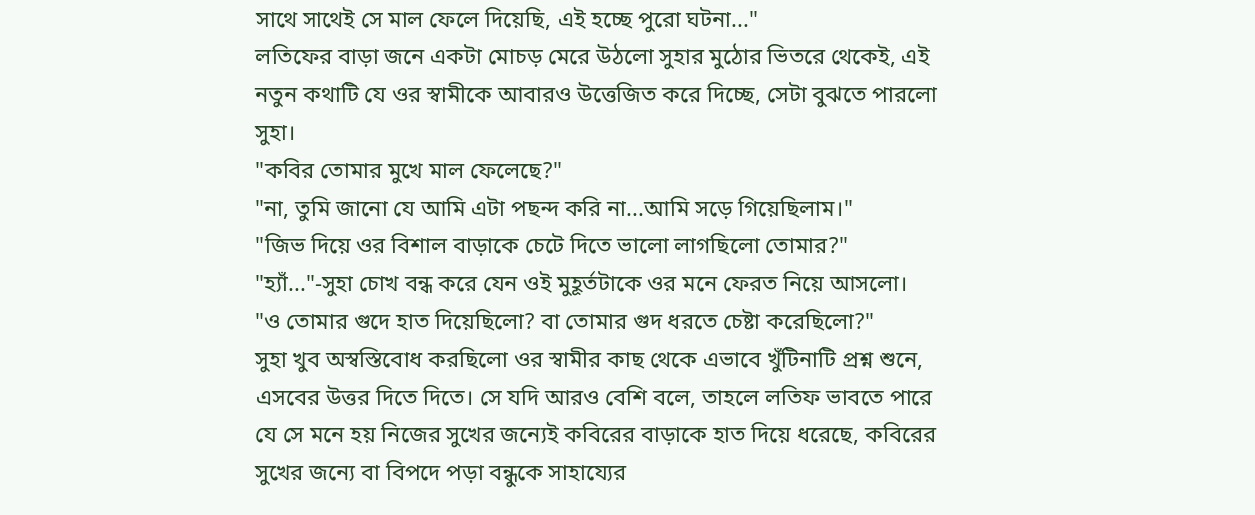সাথে সাথেই সে মাল ফেলে দিয়েছি, এই হচ্ছে পুরো ঘটনা..."
লতিফের বাড়া জনে একটা মোচড় মেরে উঠলো সুহার মুঠোর ভিতরে থেকেই, এই নতুন কথাটি যে ওর স্বামীকে আবারও উত্তেজিত করে দিচ্ছে, সেটা বুঝতে পারলো সুহা।
"কবির তোমার মুখে মাল ফেলেছে?"
"না, তুমি জানো যে আমি এটা পছন্দ করি না...আমি সড়ে গিয়েছিলাম।"
"জিভ দিয়ে ওর বিশাল বাড়াকে চেটে দিতে ভালো লাগছিলো তোমার?"
"হ্যাঁ..."-সুহা চোখ বন্ধ করে যেন ওই মুহূর্তটাকে ওর মনে ফেরত নিয়ে আসলো।
"ও তোমার গুদে হাত দিয়েছিলো? বা তোমার গুদ ধরতে চেষ্টা করেছিলো?"
সুহা খুব অস্বস্তিবোধ করছিলো ওর স্বামীর কাছ থেকে এভাবে খুঁটিনাটি প্রশ্ন শুনে, এসবের উত্তর দিতে দিতে। সে যদি আরও বেশি বলে, তাহলে লতিফ ভাবতে পারে যে সে মনে হয় নিজের সুখের জন্যেই কবিরের বাড়াকে হাত দিয়ে ধরেছে, কবিরের সুখের জন্যে বা বিপদে পড়া বন্ধুকে সাহায্যের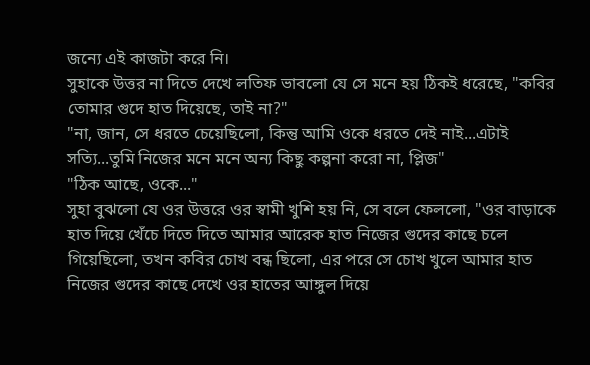জন্যে এই কাজটা করে নি।
সুহাকে উত্তর না দিতে দেখে লতিফ ভাবলো যে সে মনে হয় ঠিকই ধরেছে, "কবির তোমার গুদে হাত দিয়েছে, তাই না?"
"না, জান, সে ধরতে চেয়েছিলো, কিন্তু আমি ওকে ধরতে দেই নাই...এটাই সত্যি...তুমি নিজের মনে মনে অন্য কিছু কল্পনা করো না, প্লিজ"
"ঠিক আছে, ওকে..."
সুহা বুঝলো যে ওর উত্তরে ওর স্বামী খুশি হয় নি, সে বলে ফেললো, "ওর বাড়াকে হাত দিয়ে খেঁচে দিতে দিতে আমার আরেক হাত নিজের গুদের কাছে চলে গিয়েছিলো, তখন কবির চোখ বন্ধ ছিলো, এর পরে সে চোখ খুলে আমার হাত নিজের গুদের কাছে দেখে ওর হাতের আঙ্গুল দিয়ে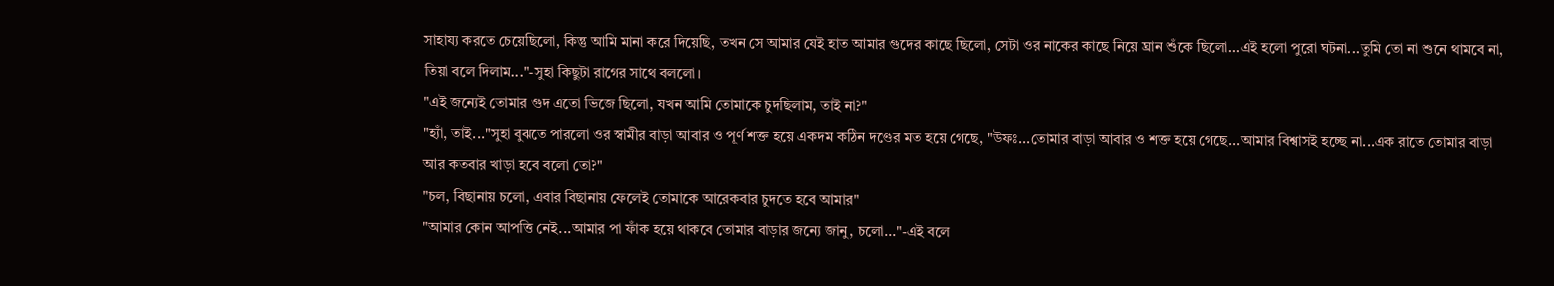সাহায্য করতে চেয়েছিলো, কিন্তু আমি মানা করে দিয়েছি, তখন সে আমার যেই হাত আমার গুদের কাছে ছিলো, সেটা ওর নাকের কাছে নিয়ে ঘ্রান শুঁকে ছিলো...এই হলো পুরো ঘটনা...তুমি তো না শুনে থামবে না, তিয়া বলে দিলাম..."-সুহা কিছুটা রাগের সাথে বললো।
"এই জন্যেই তোমার গুদ এতো ভিজে ছিলো, যখন আমি তোমাকে চুদছিলাম, তাই না?"
"হ্যাঁ, তাই..."সুহা বুঝতে পারলো ওর স্বামীর বাড়া আবার ও পূর্ণ শক্ত হয়ে একদম কঠিন দণ্ডের মত হয়ে গেছে, "উফঃ...তোমার বাড়া আবার ও শক্ত হয়ে গেছে...আমার বিশ্বাসই হচ্ছে না...এক রাতে তোমার বাড়া আর কতবার খাড়া হবে বলো তো?"
"চল, বিছানায় চলো, এবার বিছানায় ফেলেই তোমাকে আরেকবার চুদতে হবে আমার"
"আমার কোন আপত্তি নেই...আমার পা ফাঁক হয়ে থাকবে তোমার বাড়ার জন্যে জানু, চলো..."-এই বলে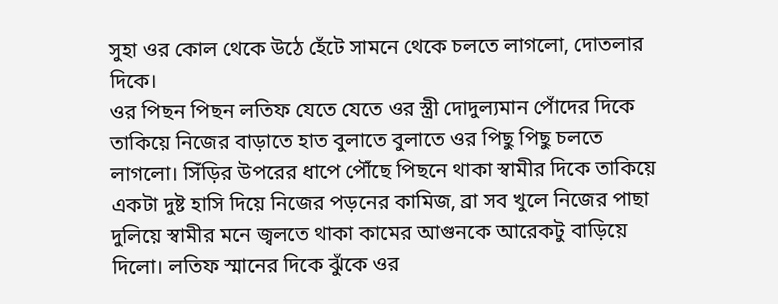সুহা ওর কোল থেকে উঠে হেঁটে সামনে থেকে চলতে লাগলো, দোতলার দিকে।
ওর পিছন পিছন লতিফ যেতে যেতে ওর স্ত্রী দোদুল্যমান পোঁদের দিকে তাকিয়ে নিজের বাড়াতে হাত বুলাতে বুলাতে ওর পিছু পিছু চলতে লাগলো। সিঁড়ির উপরের ধাপে পৌঁছে পিছনে থাকা স্বামীর দিকে তাকিয়ে একটা দুষ্ট হাসি দিয়ে নিজের পড়নের কামিজ, ব্রা সব খুলে নিজের পাছা দুলিয়ে স্বামীর মনে জ্বলতে থাকা কামের আগুনকে আরেকটু বাড়িয়ে দিলো। লতিফ স্মানের দিকে ঝুঁকে ওর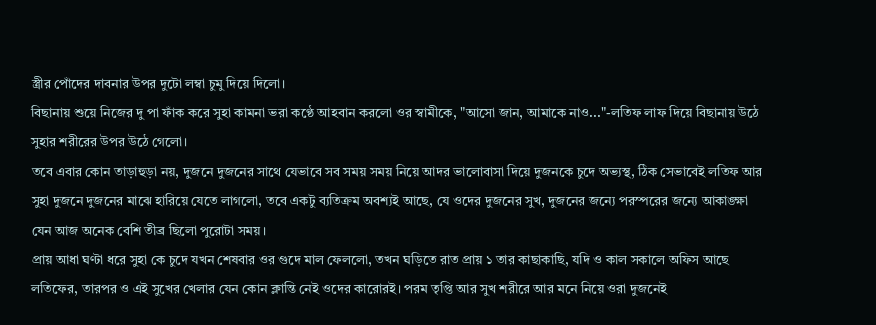স্ত্রীর পোঁদের দাবনার উপর দুটো লম্বা চুমু দিয়ে দিলো।
বিছানায় শুয়ে নিজের দু পা ফাঁক করে সুহা কামনা ভরা কণ্ঠে আহবান করলো ওর স্বামীকে, "আসো জান, আমাকে নাও..."-লতিফ লাফ দিয়ে বিছানায় উঠে সুহার শরীরের উপর উঠে গেলো।
তবে এবার কোন তাড়াহুড়া নয়, দুজনে দুজনের সাথে যেভাবে সব সময় সময় নিয়ে আদর ভালোবাসা দিয়ে দুজনকে চুদে অভ্যস্থ, ঠিক সেভাবেই লতিফ আর সুহা দুজনে দুজনের মাঝে হারিয়ে যেতে লাগলো, তবে একটু ব্যতিক্রম অবশ্যই আছে, যে ওদের দুজনের সুখ, দুজনের জন্যে পরস্পরের জন্যে আকাঙ্ক্ষা যেন আজ অনেক বেশি তীব্র ছিলো পুরোটা সময়।
প্রায় আধা ঘণ্টা ধরে সুহা কে চুদে যখন শেষবার ওর গুদে মাল ফেললো, তখন ঘড়িতে রাত প্রায় ১ তার কাছাকাছি, যদি ও কাল সকালে অফিস আছে লতিফের, তারপর ও এই সুখের খেলার যেন কোন ক্লান্তি নেই ওদের কারোরই। পরম তৃপ্তি আর সুখ শরীরে আর মনে নিয়ে ওরা দুজনেই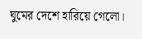ঘুমের দেশে হারিয়ে গেলো।